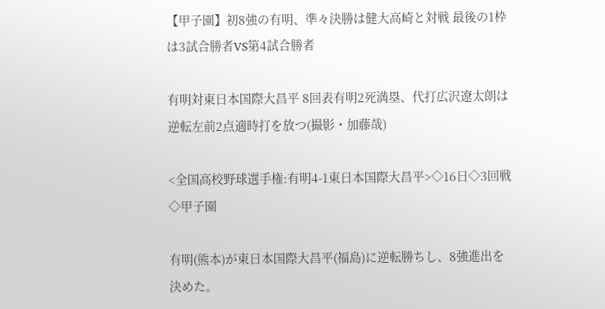【甲子園】初8強の有明、準々決勝は健大高崎と対戦 最後の1枠は3試合勝者VS第4試合勝者

有明対東日本国際大昌平 8回表有明2死満塁、代打広沢遼太朗は逆転左前2点適時打を放つ(撮影・加藤哉)

<全国高校野球選手権:有明4-1東日本国際大昌平>◇16日◇3回戦◇甲子園

有明(熊本)が東日本国際大昌平(福島)に逆転勝ちし、8強進出を決めた。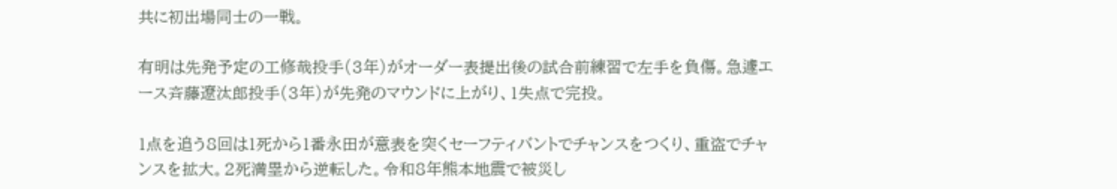共に初出場同士の一戦。

有明は先発予定の工修哉投手(3年)がオーダー表提出後の試合前練習で左手を負傷。急遽エース斉藤遼汰郎投手(3年)が先発のマウンドに上がり、1失点で完投。

1点を追う8回は1死から1番永田が意表を突くセーフティバントでチャンスをつくり、重盗でチャンスを拡大。2死満塁から逆転した。令和8年熊本地震で被災し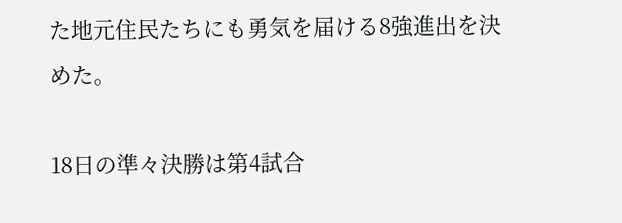た地元住民たちにも勇気を届ける8強進出を決めた。

18日の準々決勝は第4試合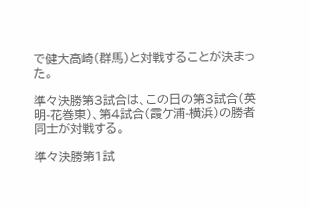で健大高崎(群馬)と対戦することが決まった。

準々決勝第3試合は、この日の第3試合(英明-花巻東)、第4試合(霞ケ浦-横浜)の勝者同士が対戦する。

準々決勝第1試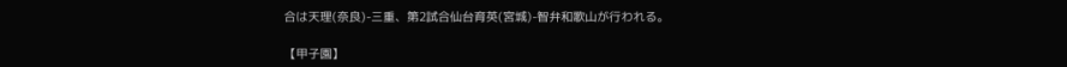合は天理(奈良)-三重、第2試合仙台育英(宮城)-智弁和歌山が行われる。

【甲子園】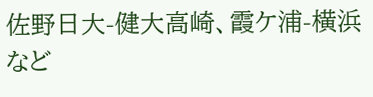佐野日大-健大高崎、霞ケ浦-横浜など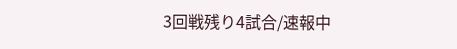3回戦残り4試合/速報中